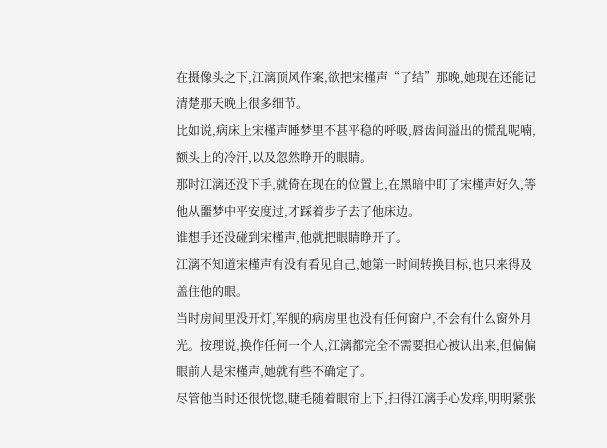在摄像头之下,江漓顶风作案,欲把宋槿声“了结”那晚,她现在还能记清楚那天晚上很多细节。
比如说,病床上宋槿声睡梦里不甚平稳的呼吸,唇齿间溢出的慌乱呢喃,额头上的冷汗,以及忽然睁开的眼睛。
那时江漓还没下手,就倚在现在的位置上,在黑暗中盯了宋槿声好久,等他从噩梦中平安度过,才踩着步子去了他床边。
谁想手还没碰到宋槿声,他就把眼睛睁开了。
江漓不知道宋槿声有没有看见自己,她第一时间转换目标,也只来得及盖住他的眼。
当时房间里没开灯,军舰的病房里也没有任何窗户,不会有什么窗外月光。按理说,换作任何一个人,江漓都完全不需要担心被认出来,但偏偏眼前人是宋槿声,她就有些不确定了。
尽管他当时还很恍惚,睫毛随着眼帘上下,扫得江漓手心发痒,明明紧张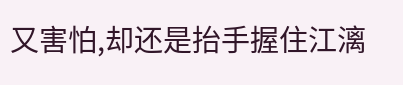又害怕,却还是抬手握住江漓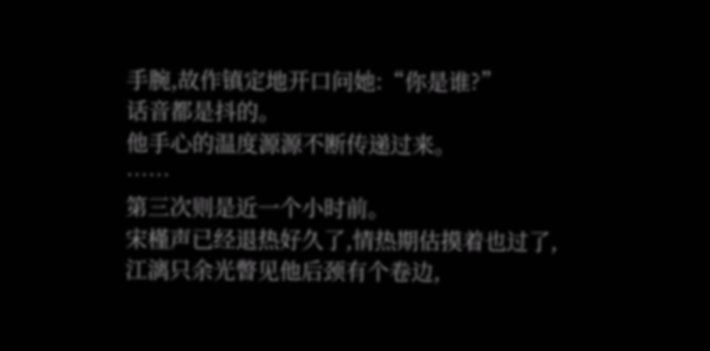手腕,故作镇定地开口问她:“你是谁?”
话音都是抖的。
他手心的温度源源不断传递过来。
……
第三次则是近一个小时前。
宋槿声已经退热好久了,情热期估摸着也过了,江漓只余光瞥见他后颈有个卷边,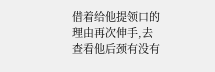借着给他提领口的理由再次伸手,去查看他后颈有没有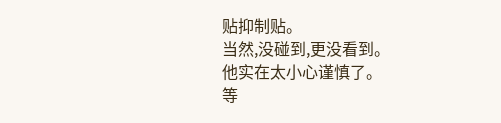贴抑制贴。
当然,没碰到,更没看到。
他实在太小心谨慎了。
等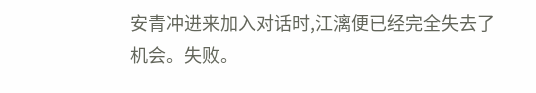安青冲进来加入对话时,江漓便已经完全失去了
机会。失败。